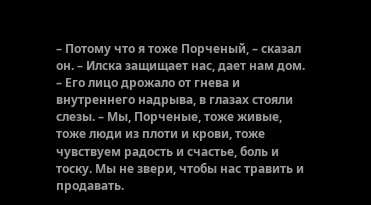– Потому что я тоже Порченый, – сказал он. – Илска защищает нас, дает нам дом. – Его лицо дрожало от гнева и внутреннего надрыва, в глазах стояли слезы. – Мы, Порченые, тоже живые, тоже люди из плоти и крови, тоже чувствуем радость и счастье, боль и тоску. Мы не звери, чтобы нас травить и продавать.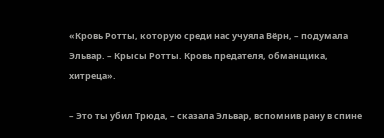«Кровь Ротты, которую среди нас учуяла Вёрн, – подумала Эльвар. – Крысы Ротты. Кровь предателя, обманщика, хитреца».

– Это ты убил Трюда, – сказала Эльвар, вспомнив рану в спине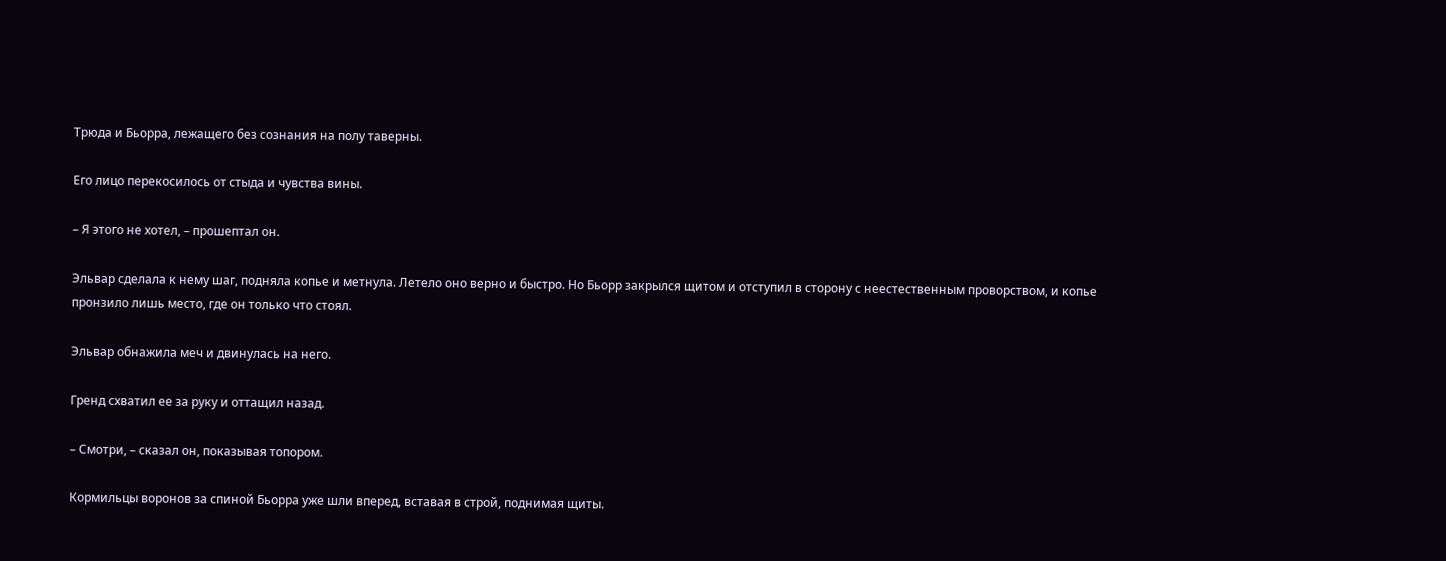Трюда и Бьорра, лежащего без сознания на полу таверны.

Его лицо перекосилось от стыда и чувства вины.

– Я этого не хотел, – прошептал он.

Эльвар сделала к нему шаг, подняла копье и метнула. Летело оно верно и быстро. Но Бьорр закрылся щитом и отступил в сторону с неестественным проворством, и копье пронзило лишь место, где он только что стоял.

Эльвар обнажила меч и двинулась на него.

Гренд схватил ее за руку и оттащил назад.

– Смотри, – сказал он, показывая топором.

Кормильцы воронов за спиной Бьорра уже шли вперед, вставая в строй, поднимая щиты.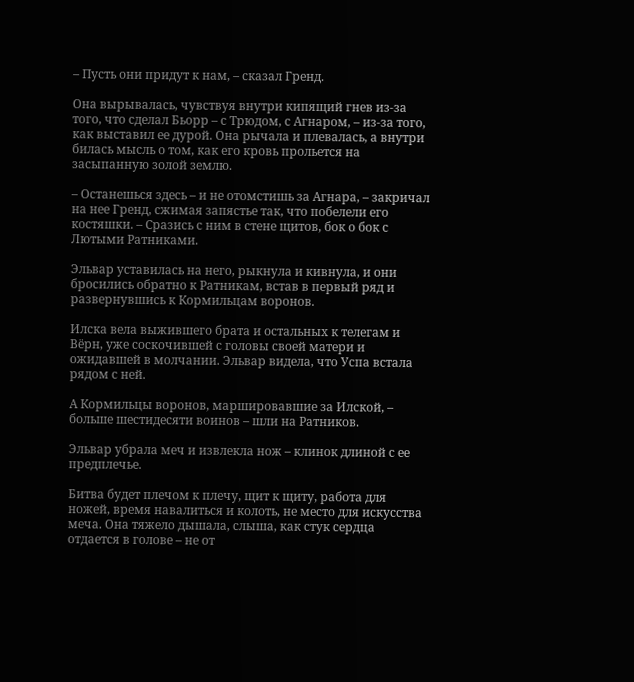– Пусть они придут к нам, – сказал Гренд.

Она вырывалась, чувствуя внутри кипящий гнев из-за того, что сделал Бьорр – с Трюдом, с Агнаром, – из-за того, как выставил ее дурой. Она рычала и плевалась, а внутри билась мысль о том, как его кровь прольется на засыпанную золой землю.

– Останешься здесь – и не отомстишь за Агнара, – закричал на нее Гренд, сжимая запястье так, что побелели его костяшки. – Сразись с ним в стене щитов, бок о бок с Лютыми Ратниками.

Эльвар уставилась на него, рыкнула и кивнула, и они бросились обратно к Ратникам, встав в первый ряд и развернувшись к Кормильцам воронов.

Илска вела выжившего брата и остальных к телегам и Вёрн, уже соскочившей с головы своей матери и ожидавшей в молчании. Эльвар видела, что Успа встала рядом с ней.

А Кормильцы воронов, маршировавшие за Илской, – больше шестидесяти воинов – шли на Ратников.

Эльвар убрала меч и извлекла нож – клинок длиной с ее предплечье.

Битва будет плечом к плечу, щит к щиту, работа для ножей, время навалиться и колоть, не место для искусства меча. Она тяжело дышала, слыша, как стук сердца отдается в голове – не от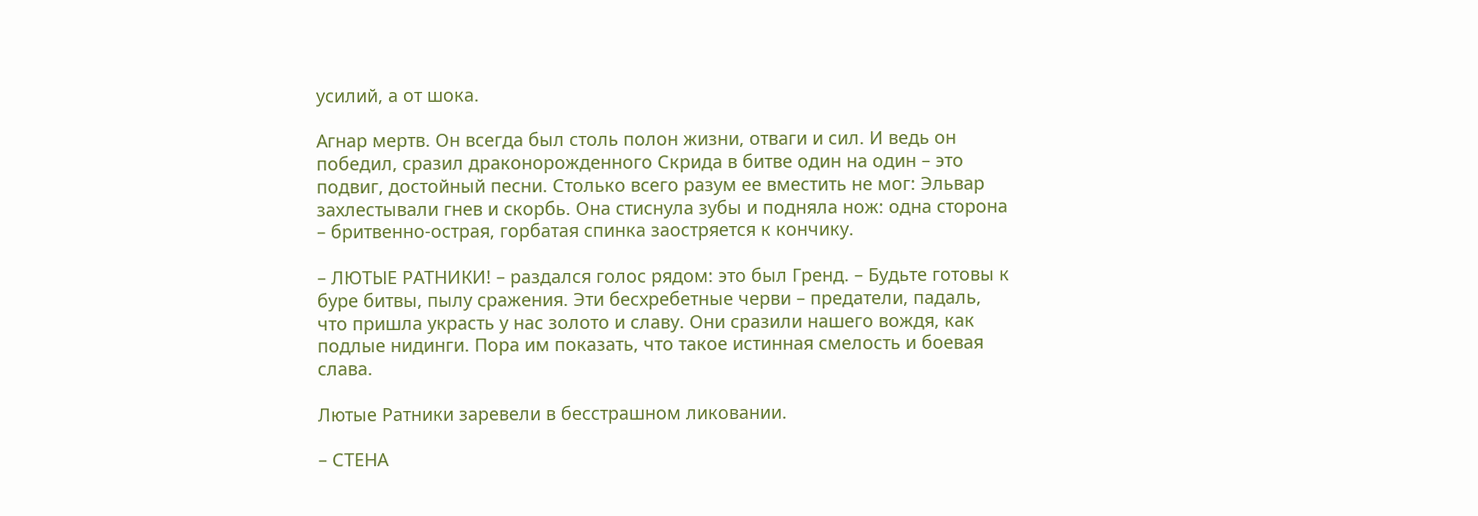усилий, а от шока.

Агнар мертв. Он всегда был столь полон жизни, отваги и сил. И ведь он победил, сразил драконорожденного Скрида в битве один на один – это подвиг, достойный песни. Столько всего разум ее вместить не мог: Эльвар захлестывали гнев и скорбь. Она стиснула зубы и подняла нож: одна сторона – бритвенно-острая, горбатая спинка заостряется к кончику.

– ЛЮТЫЕ РАТНИКИ! – раздался голос рядом: это был Гренд. – Будьте готовы к буре битвы, пылу сражения. Эти бесхребетные черви – предатели, падаль, что пришла украсть у нас золото и славу. Они сразили нашего вождя, как подлые нидинги. Пора им показать, что такое истинная смелость и боевая слава.

Лютые Ратники заревели в бесстрашном ликовании.

– СТЕНА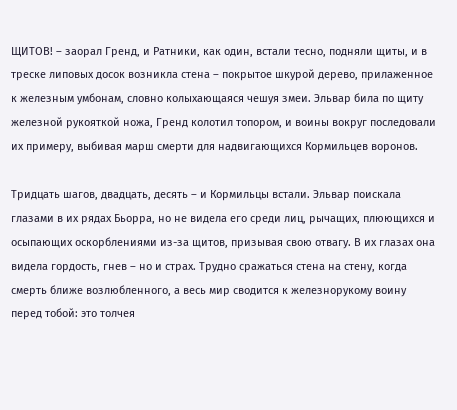ЩИТОВ! – заорал Гренд, и Ратники, как один, встали тесно, подняли щиты, и в треске липовых досок возникла стена – покрытое шкурой дерево, прилаженное к железным умбонам, словно колыхающаяся чешуя змеи. Эльвар била по щиту железной рукояткой ножа, Гренд колотил топором, и воины вокруг последовали их примеру, выбивая марш смерти для надвигающихся Кормильцев воронов.

Тридцать шагов, двадцать, десять – и Кормильцы встали. Эльвар поискала глазами в их рядах Бьорра, но не видела его среди лиц, рычащих, плюющихся и осыпающих оскорблениями из-за щитов, призывая свою отвагу. В их глазах она видела гордость, гнев – но и страх. Трудно сражаться стена на стену, когда смерть ближе возлюбленного, а весь мир сводится к железнорукому воину перед тобой: это толчея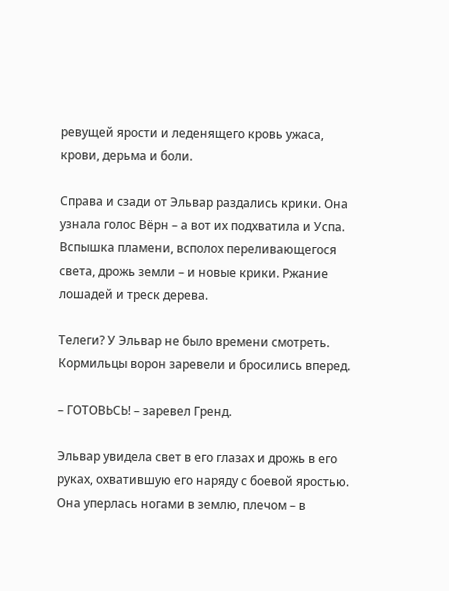ревущей ярости и леденящего кровь ужаса, крови, дерьма и боли.

Справа и сзади от Эльвар раздались крики. Она узнала голос Вёрн – а вот их подхватила и Успа. Вспышка пламени, всполох переливающегося света, дрожь земли – и новые крики. Ржание лошадей и треск дерева.

Телеги? У Эльвар не было времени смотреть. Кормильцы ворон заревели и бросились вперед.

– ГОТОВЬСЬ! – заревел Гренд.

Эльвар увидела свет в его глазах и дрожь в его руках, охватившую его наряду с боевой яростью. Она уперлась ногами в землю, плечом – в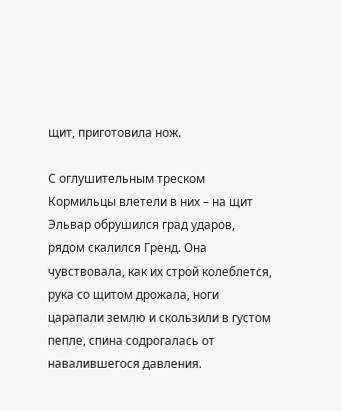щит, приготовила нож.

С оглушительным треском Кормильцы влетели в них – на щит Эльвар обрушился град ударов, рядом скалился Гренд. Она чувствовала, как их строй колеблется, рука со щитом дрожала, ноги царапали землю и скользили в густом пепле, спина содрогалась от навалившегося давления.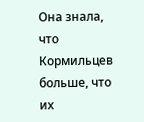Она знала, что Кормильцев больше, что их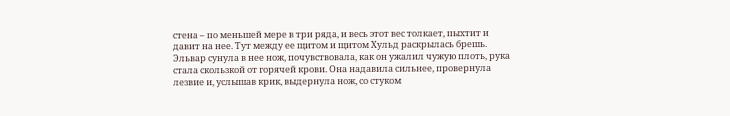стена – по меньшей мере в три ряда, и весь этот вес толкает, пыхтит и давит на нее. Тут между ее щитом и щитом Хульд раскрылась брешь. Эльвар сунула в нее нож, почувствовала, как он ужалил чужую плоть, рука стала скользкой от горячей крови. Она надавила сильнее, провернула лезвие и, услышав крик, выдернула нож, со стуком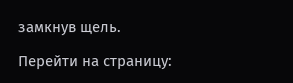замкнув щель.

Перейти на страницу: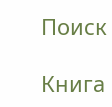Поиск

Книга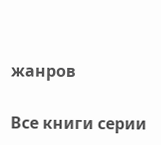жанров

Все книги серии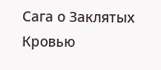Сага о Заклятых Кровью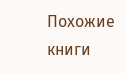Похожие книги